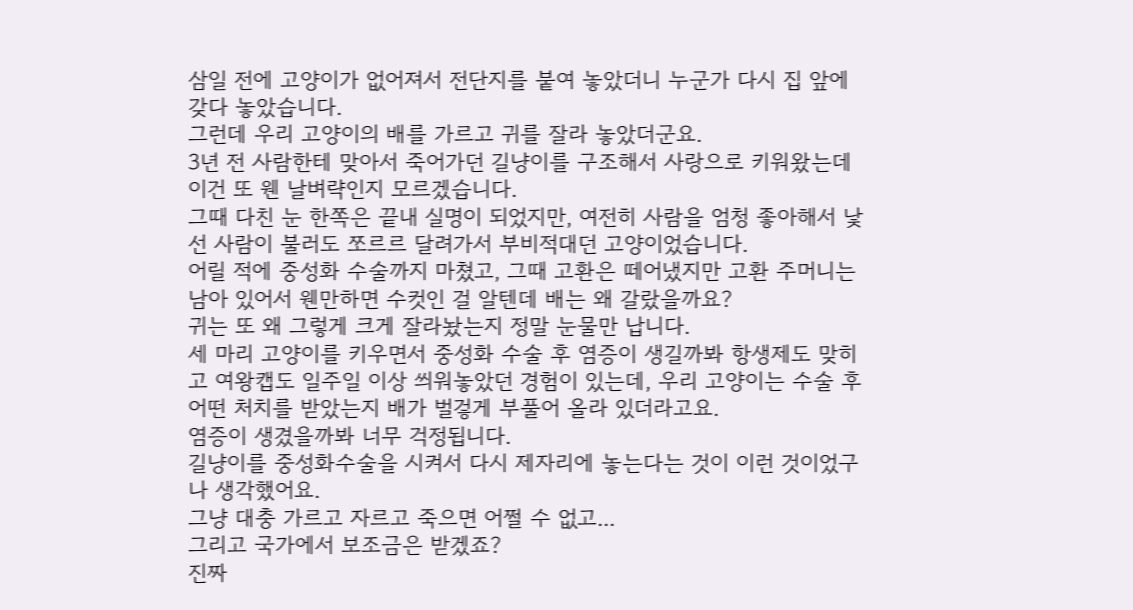삼일 전에 고양이가 없어져서 전단지를 붙여 놓았더니 누군가 다시 집 앞에 갖다 놓았습니다.
그런데 우리 고양이의 배를 가르고 귀를 잘라 놓았더군요.
3년 전 사람한테 맞아서 죽어가던 길냥이를 구조해서 사랑으로 키워왔는데 이건 또 웬 날벼략인지 모르겠습니다.
그때 다친 눈 한쪽은 끝내 실명이 되었지만, 여전히 사람을 엄청 좋아해서 낯선 사람이 불러도 쪼르르 달려가서 부비적대던 고양이었습니다.
어릴 적에 중성화 수술까지 마쳤고, 그때 고환은 떼어냈지만 고환 주머니는 남아 있어서 웬만하면 수컷인 걸 알텐데 배는 왜 갈랐을까요?
귀는 또 왜 그렇게 크게 잘라놨는지 정말 눈물만 납니다.
세 마리 고양이를 키우면서 중성화 수술 후 염증이 생길까봐 항생제도 맞히고 여왕캡도 일주일 이상 씌워놓았던 경험이 있는데, 우리 고양이는 수술 후 어떤 처치를 받았는지 배가 벌겋게 부풀어 올라 있더라고요.
염증이 생겼을까봐 너무 걱정됩니다.
길냥이를 중성화수술을 시켜서 다시 제자리에 놓는다는 것이 이런 것이었구나 생각했어요.
그냥 대충 가르고 자르고 죽으면 어쩔 수 없고...
그리고 국가에서 보조금은 받겠죠?
진짜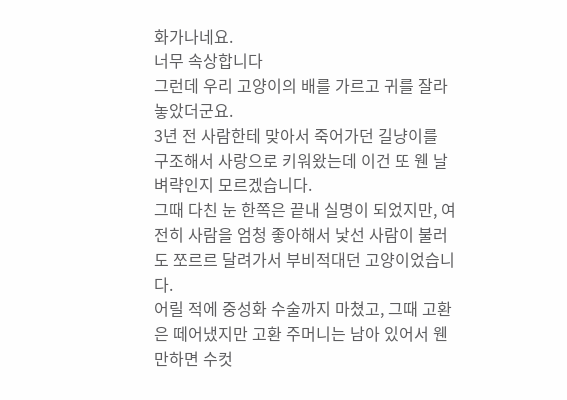화가나네요.
너무 속상합니다
그런데 우리 고양이의 배를 가르고 귀를 잘라 놓았더군요.
3년 전 사람한테 맞아서 죽어가던 길냥이를 구조해서 사랑으로 키워왔는데 이건 또 웬 날벼략인지 모르겠습니다.
그때 다친 눈 한쪽은 끝내 실명이 되었지만, 여전히 사람을 엄청 좋아해서 낯선 사람이 불러도 쪼르르 달려가서 부비적대던 고양이었습니다.
어릴 적에 중성화 수술까지 마쳤고, 그때 고환은 떼어냈지만 고환 주머니는 남아 있어서 웬만하면 수컷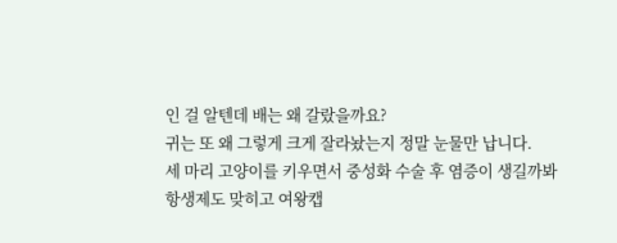인 걸 알텐데 배는 왜 갈랐을까요?
귀는 또 왜 그렇게 크게 잘라놨는지 정말 눈물만 납니다.
세 마리 고양이를 키우면서 중성화 수술 후 염증이 생길까봐 항생제도 맞히고 여왕캡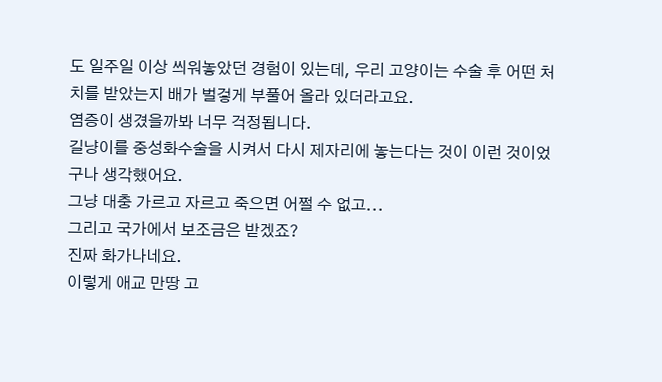도 일주일 이상 씌워놓았던 경험이 있는데, 우리 고양이는 수술 후 어떤 처치를 받았는지 배가 벌겋게 부풀어 올라 있더라고요.
염증이 생겼을까봐 너무 걱정됩니다.
길냥이를 중성화수술을 시켜서 다시 제자리에 놓는다는 것이 이런 것이었구나 생각했어요.
그냥 대충 가르고 자르고 죽으면 어쩔 수 없고...
그리고 국가에서 보조금은 받겠죠?
진짜 화가나네요.
이렇게 애교 만땅 고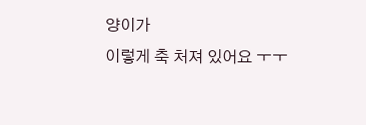양이가
이렇게 축 처져 있어요 ㅜㅜ